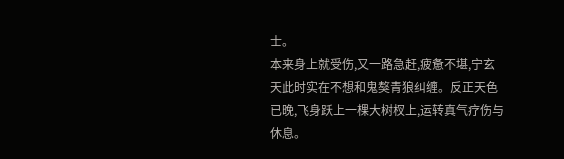士。
本来身上就受伤,又一路急赶,疲惫不堪,宁玄天此时实在不想和鬼獒青狼纠缠。反正天色已晚,飞身跃上一棵大树杈上,运转真气疗伤与休息。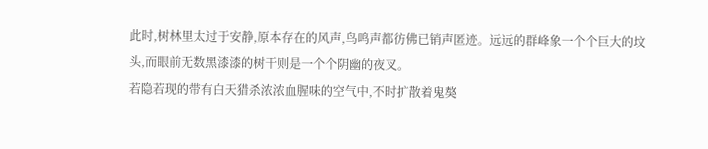此时,树林里太过于安静,原本存在的风声,鸟鸣声都彷佛已销声匿迹。远远的群峰象一个个巨大的坟头,而眼前无数黑漆漆的树干则是一个个阴幽的夜叉。
若隐若现的带有白天猎杀浓浓血腥味的空气中,不时扩散着鬼獒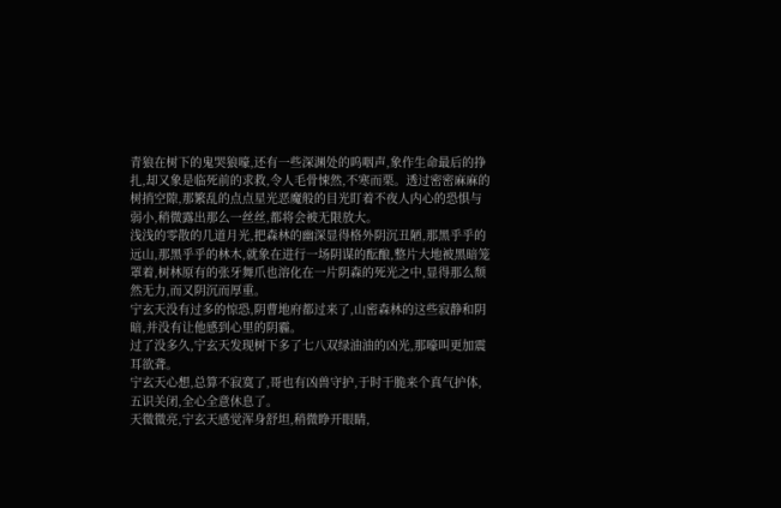青狼在树下的鬼哭狼嚎,还有一些深渊处的呜咽声,象作生命最后的挣扎,却又象是临死前的求救,令人毛骨悚然,不寒而栗。透过密密麻麻的树捎空隙,那繁乱的点点星光恶魔般的目光盯着不夜人内心的恐惧与弱小,稍微露出那么一丝丝,都将会被无限放大。
浅浅的零散的几道月光,把森林的幽深显得格外阴沉丑陋,那黑乎乎的远山,那黑乎乎的林木,就象在进行一场阴谋的酝酿,整片大地被黑暗笼罩着,树林原有的张牙舞爪也溶化在一片阴森的死光之中,显得那么颓然无力,而又阴沉而厚重。
宁玄天没有过多的惊恐,阴曹地府都过来了,山密森林的这些寂静和阴暗,并没有让他感到心里的阴霾。
过了没多久,宁玄天发现树下多了七八双绿油油的凶光,那嚎叫更加震耳欲聋。
宁玄天心想,总算不寂寞了,哥也有凶兽守护,于时干脆来个真气护体,五识关闭,全心全意休息了。
天微微亮,宁玄天感觉浑身舒坦,稍微睁开眼睛,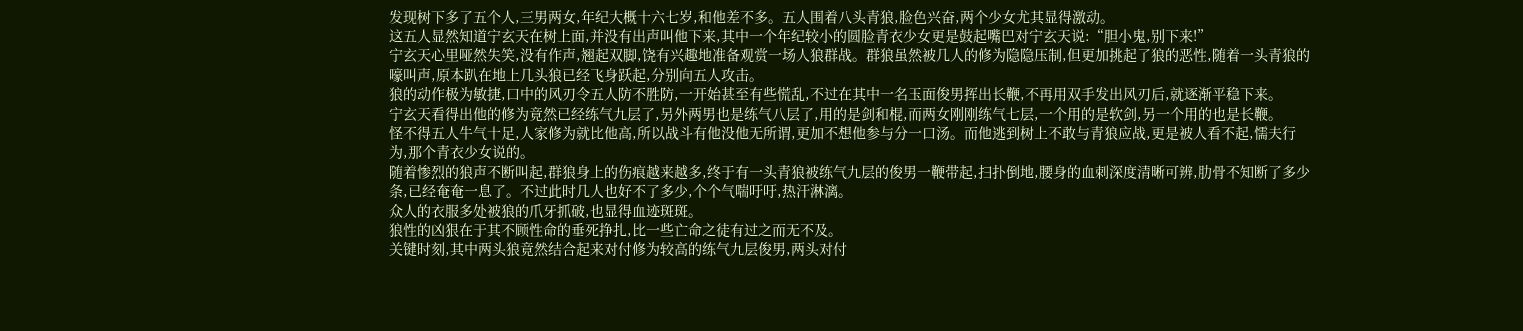发现树下多了五个人,三男两女,年纪大概十六七岁,和他差不多。五人围着八头青狼,脸色兴奋,两个少女尤其显得激动。
这五人显然知道宁玄天在树上面,并没有出声叫他下来,其中一个年纪较小的圆脸青衣少女更是鼓起嘴巴对宁玄天说:“胆小鬼,别下来!”
宁玄天心里哑然失笑,没有作声,翘起双脚,饶有兴趣地准备观赏一场人狼群战。群狼虽然被几人的修为隐隐压制,但更加挑起了狼的恶性,随着一头青狼的嚎叫声,原本趴在地上几头狼已经飞身跃起,分别向五人攻击。
狼的动作极为敏捷,口中的风刃令五人防不胜防,一开始甚至有些慌乱,不过在其中一名玉面俊男挥出长鞭,不再用双手发出风刃后,就逐渐平稳下来。
宁玄天看得出他的修为竟然已经练气九层了,另外两男也是练气八层了,用的是剑和棍,而两女刚刚练气七层,一个用的是软剑,另一个用的也是长鞭。
怪不得五人牛气十足,人家修为就比他高,所以战斗有他没他无所谓,更加不想他参与分一口汤。而他逃到树上不敢与青狼应战,更是被人看不起,懦夫行为,那个青衣少女说的。
随着惨烈的狼声不断叫起,群狼身上的伤痕越来越多,终于有一头青狼被练气九层的俊男一鞭带起,扫扑倒地,腰身的血刺深度清晰可辨,肋骨不知断了多少条,已经奄奄一息了。不过此时几人也好不了多少,个个气喘吁吁,热汗淋漓。
众人的衣服多处被狼的爪牙抓破,也显得血迹斑斑。
狼性的凶狠在于其不顾性命的垂死挣扎,比一些亡命之徒有过之而无不及。
关键时刻,其中两头狼竟然结合起来对付修为较高的练气九层俊男,两头对付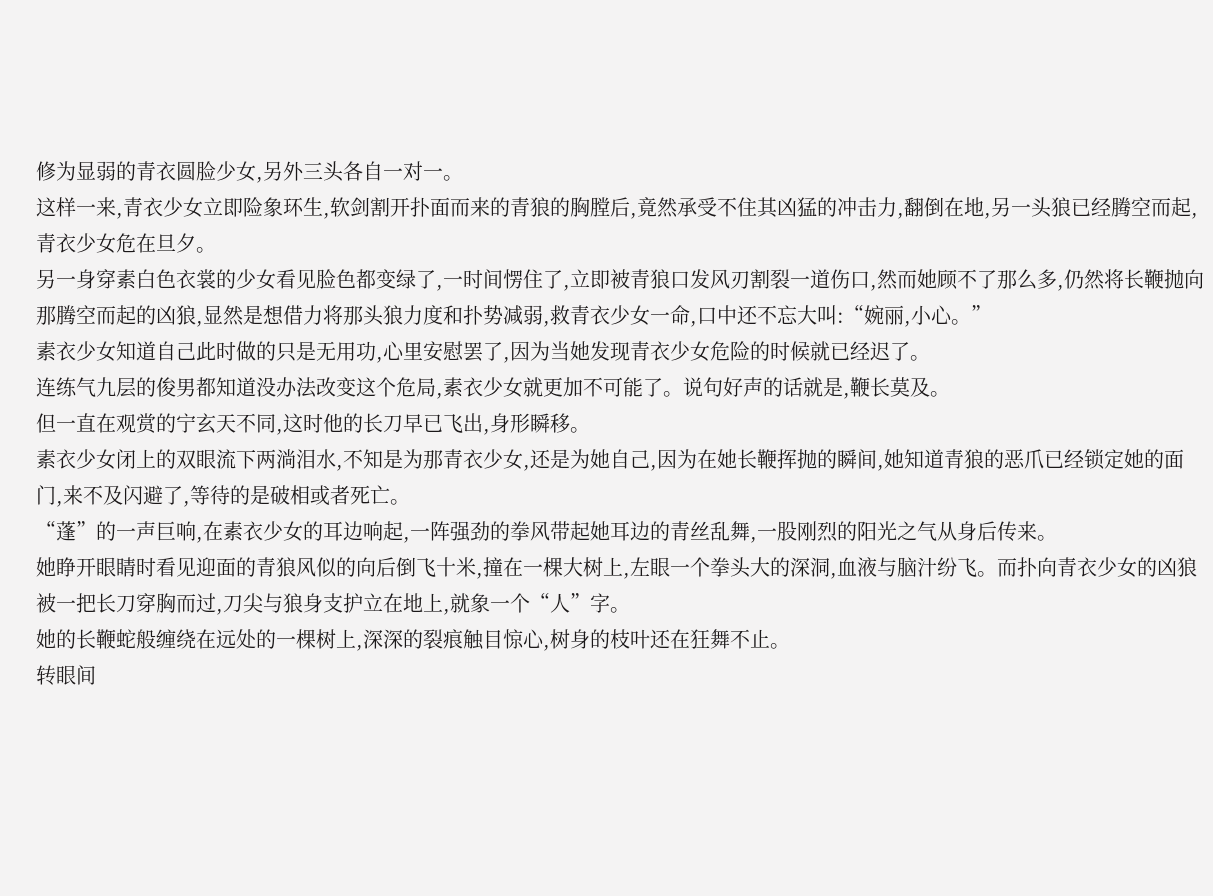修为显弱的青衣圆脸少女,另外三头各自一对一。
这样一来,青衣少女立即险象环生,软剑割开扑面而来的青狼的胸膛后,竟然承受不住其凶猛的冲击力,翻倒在地,另一头狼已经腾空而起,青衣少女危在旦夕。
另一身穿素白色衣裳的少女看见脸色都变绿了,一时间愣住了,立即被青狼口发风刃割裂一道伤口,然而她顾不了那么多,仍然将长鞭抛向那腾空而起的凶狼,显然是想借力将那头狼力度和扑势减弱,救青衣少女一命,口中还不忘大叫:“婉丽,小心。”
素衣少女知道自己此时做的只是无用功,心里安慰罢了,因为当她发现青衣少女危险的时候就已经迟了。
连练气九层的俊男都知道没办法改变这个危局,素衣少女就更加不可能了。说句好声的话就是,鞭长莫及。
但一直在观赏的宁玄天不同,这时他的长刀早已飞出,身形瞬移。
素衣少女闭上的双眼流下两淌泪水,不知是为那青衣少女,还是为她自己,因为在她长鞭挥抛的瞬间,她知道青狼的恶爪已经锁定她的面门,来不及闪避了,等待的是破相或者死亡。
“蓬”的一声巨响,在素衣少女的耳边响起,一阵强劲的拳风带起她耳边的青丝乱舞,一股刚烈的阳光之气从身后传来。
她睁开眼睛时看见迎面的青狼风似的向后倒飞十米,撞在一棵大树上,左眼一个拳头大的深洞,血液与脑汁纷飞。而扑向青衣少女的凶狼被一把长刀穿胸而过,刀尖与狼身支护立在地上,就象一个“人”字。
她的长鞭蛇般缠绕在远处的一棵树上,深深的裂痕触目惊心,树身的枝叶还在狂舞不止。
转眼间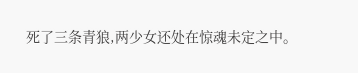死了三条青狼,两少女还处在惊魂未定之中。